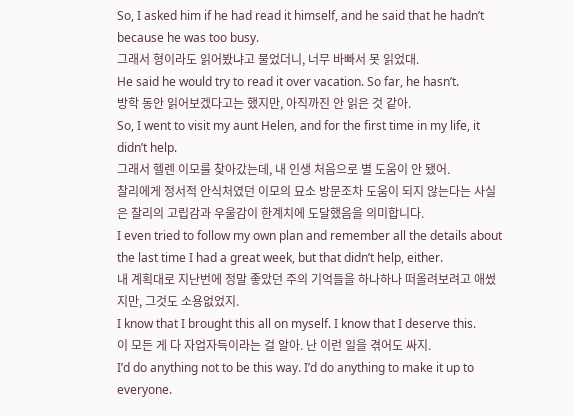So, I asked him if he had read it himself, and he said that he hadn’t because he was too busy.
그래서 형이라도 읽어봤냐고 물었더니, 너무 바빠서 못 읽었대.
He said he would try to read it over vacation. So far, he hasn’t.
방학 동안 읽어보겠다고는 했지만, 아직까진 안 읽은 것 같아.
So, I went to visit my aunt Helen, and for the first time in my life, it didn’t help.
그래서 헬렌 이모를 찾아갔는데, 내 인생 처음으로 별 도움이 안 됐어.
찰리에게 정서적 안식처였던 이모의 묘소 방문조차 도움이 되지 않는다는 사실은 찰리의 고립감과 우울감이 한계치에 도달했음을 의미합니다.
I even tried to follow my own plan and remember all the details about the last time I had a great week, but that didn’t help, either.
내 계획대로 지난번에 정말 좋았던 주의 기억들을 하나하나 떠올려보려고 애썼지만, 그것도 소용없었지.
I know that I brought this all on myself. I know that I deserve this.
이 모든 게 다 자업자득이라는 걸 알아. 난 이런 일을 겪어도 싸지.
I’d do anything not to be this way. I’d do anything to make it up to everyone.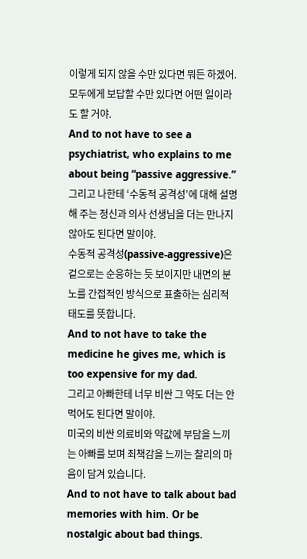이렇게 되지 않을 수만 있다면 뭐든 하겠어. 모두에게 보답할 수만 있다면 어떤 일이라도 할 거야.
And to not have to see a psychiatrist, who explains to me about being “passive aggressive.”
그리고 나한테 ‘수동적 공격성’에 대해 설명해 주는 정신과 의사 선생님을 더는 만나지 않아도 된다면 말이야.
수동적 공격성(passive-aggressive)은 겉으로는 순응하는 듯 보이지만 내면의 분노를 간접적인 방식으로 표출하는 심리적 태도를 뜻합니다.
And to not have to take the medicine he gives me, which is too expensive for my dad.
그리고 아빠한테 너무 비싼 그 약도 더는 안 먹어도 된다면 말이야.
미국의 비싼 의료비와 약값에 부담을 느끼는 아빠를 보며 죄책감을 느끼는 찰리의 마음이 담겨 있습니다.
And to not have to talk about bad memories with him. Or be nostalgic about bad things.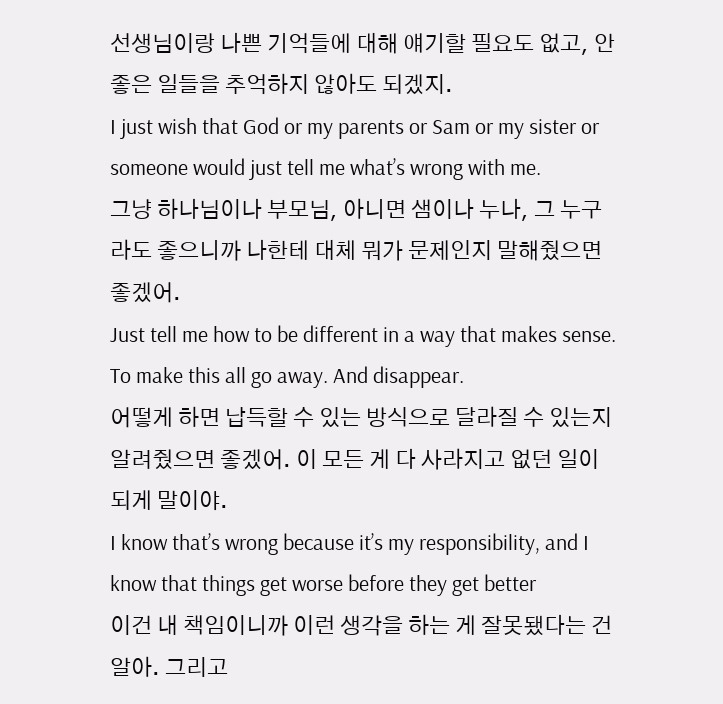선생님이랑 나쁜 기억들에 대해 얘기할 필요도 없고, 안 좋은 일들을 추억하지 않아도 되겠지.
I just wish that God or my parents or Sam or my sister or someone would just tell me what’s wrong with me.
그냥 하나님이나 부모님, 아니면 샘이나 누나, 그 누구라도 좋으니까 나한테 대체 뭐가 문제인지 말해줬으면 좋겠어.
Just tell me how to be different in a way that makes sense. To make this all go away. And disappear.
어떻게 하면 납득할 수 있는 방식으로 달라질 수 있는지 알려줬으면 좋겠어. 이 모든 게 다 사라지고 없던 일이 되게 말이야.
I know that’s wrong because it’s my responsibility, and I know that things get worse before they get better
이건 내 책임이니까 이런 생각을 하는 게 잘못됐다는 건 알아. 그리고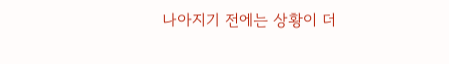나아지기 전에는 상황이 더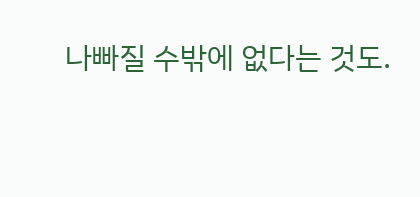나빠질 수밖에 없다는 것도.